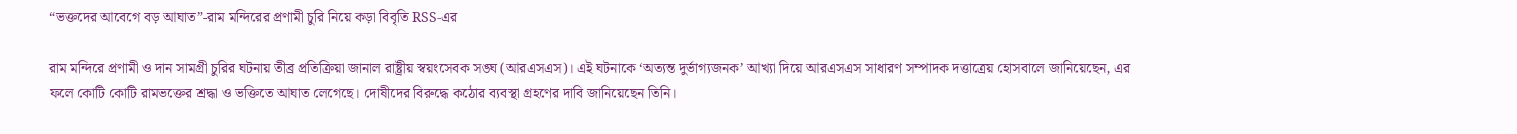“ভক্তদের আবেগে বড় আঘাত”-রাম মন্দিরের প্রণামী চুরি নিয়ে কড়া বিবৃতি RSS-এর

রাম মন্দিরে প্রণামী ও দান সামগ্রী চুরির ঘটনায় তীব্র প্রতিক্রিয়া জানাল রাষ্ট্রীয় স্বয়ংসেবক সঙ্ঘ (আরএসএস)। এই ঘটনাকে ‘অত্যন্ত দুর্ভাগ্যজনক’ আখ্যা দিয়ে আরএসএস সাধারণ সম্পাদক দত্তাত্রেয় হোসবালে জানিয়েছেন, এর ফলে কোটি কোটি রামভক্তের শ্রদ্ধা ও ভক্তিতে আঘাত লেগেছে। দোষীদের বিরুদ্ধে কঠোর ব্যবস্থা গ্রহণের দাবি জানিয়েছেন তিনি।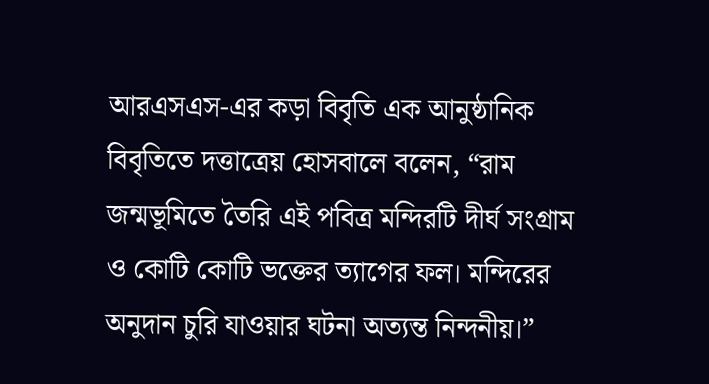আরএসএস-এর কড়া বিবৃতি এক আনুষ্ঠানিক বিবৃতিতে দত্তাত্রেয় হোসবালে বলেন, “রাম জন্মভূমিতে তৈরি এই পবিত্র মন্দিরটি দীর্ঘ সংগ্রাম ও কোটি কোটি ভক্তের ত্যাগের ফল। মন্দিরের অনুদান চুরি যাওয়ার ঘটনা অত্যন্ত নিন্দনীয়।”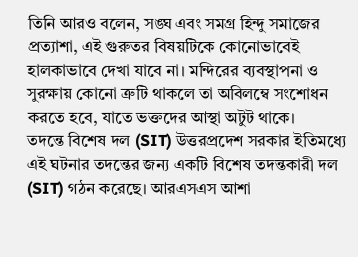তিনি আরও বলেন, সঙ্ঘ এবং সমগ্র হিন্দু সমাজের প্রত্যাশা, এই গুরুতর বিষয়টিকে কোনোভাবেই হালকাভাবে দেখা যাবে না। মন্দিরের ব্যবস্থাপনা ও সুরক্ষায় কোনো ত্রুটি থাকলে তা অবিলম্বে সংশোধন করতে হবে, যাতে ভক্তদের আস্থা অটুট থাকে।
তদন্তে বিশেষ দল (SIT) উত্তরপ্রদেশ সরকার ইতিমধ্যে এই ঘটনার তদন্তের জন্য একটি বিশেষ তদন্তকারী দল (SIT) গঠন করেছে। আরএসএস আশা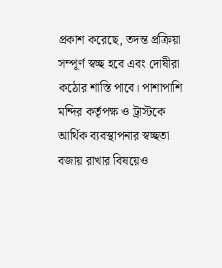প্রকাশ করেছে, তদন্ত প্রক্রিয়া সম্পূর্ণ স্বচ্ছ হবে এবং দোষীরা কঠোর শাস্তি পাবে। পাশাপাশি মন্দির কর্তৃপক্ষ ও ট্রাস্টকে আর্থিক ব্যবস্থাপনার স্বচ্ছতা বজায় রাখার বিষয়েও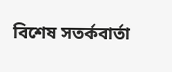বিশেষ সতর্কবার্তা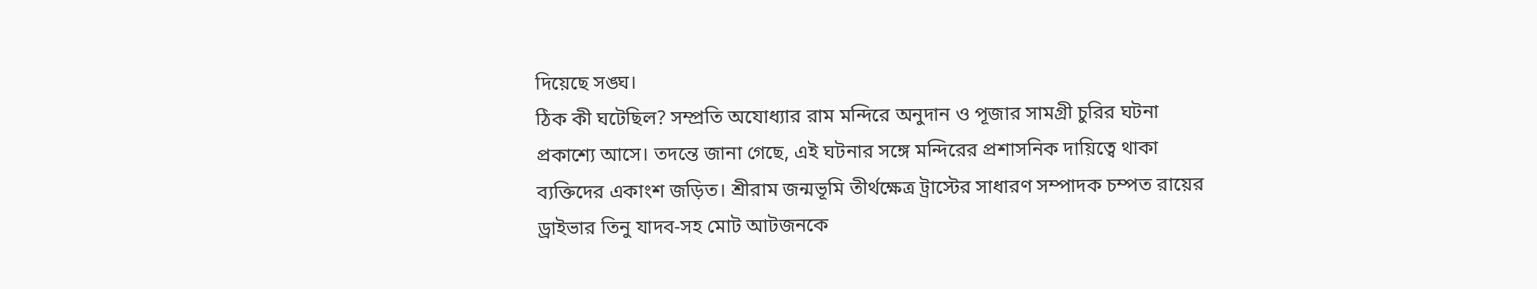দিয়েছে সঙ্ঘ।
ঠিক কী ঘটেছিল? সম্প্রতি অযোধ্যার রাম মন্দিরে অনুদান ও পূজার সামগ্রী চুরির ঘটনা প্রকাশ্যে আসে। তদন্তে জানা গেছে, এই ঘটনার সঙ্গে মন্দিরের প্রশাসনিক দায়িত্বে থাকা ব্যক্তিদের একাংশ জড়িত। শ্রীরাম জন্মভূমি তীর্থক্ষেত্র ট্রাস্টের সাধারণ সম্পাদক চম্পত রায়ের ড্রাইভার তিনু যাদব-সহ মোট আটজনকে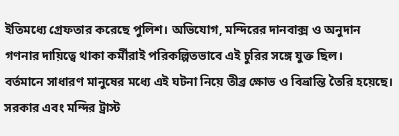ইতিমধ্যে গ্রেফতার করেছে পুলিশ। অভিযোগ, মন্দিরের দানবাক্স ও অনুদান গণনার দায়িত্বে থাকা কর্মীরাই পরিকল্পিতভাবে এই চুরির সঙ্গে যুক্ত ছিল।
বর্তমানে সাধারণ মানুষের মধ্যে এই ঘটনা নিয়ে তীব্র ক্ষোভ ও বিভ্রান্তি তৈরি হয়েছে। সরকার এবং মন্দির ট্রাস্ট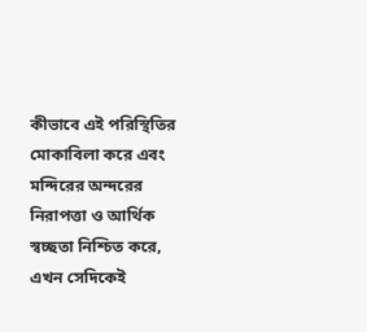কীভাবে এই পরিস্থিতির মোকাবিলা করে এবং মন্দিরের অন্দরের নিরাপত্তা ও আর্থিক স্বচ্ছতা নিশ্চিত করে, এখন সেদিকেই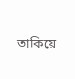তাকিয়ে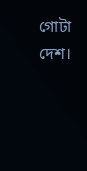গোটা দেশ।